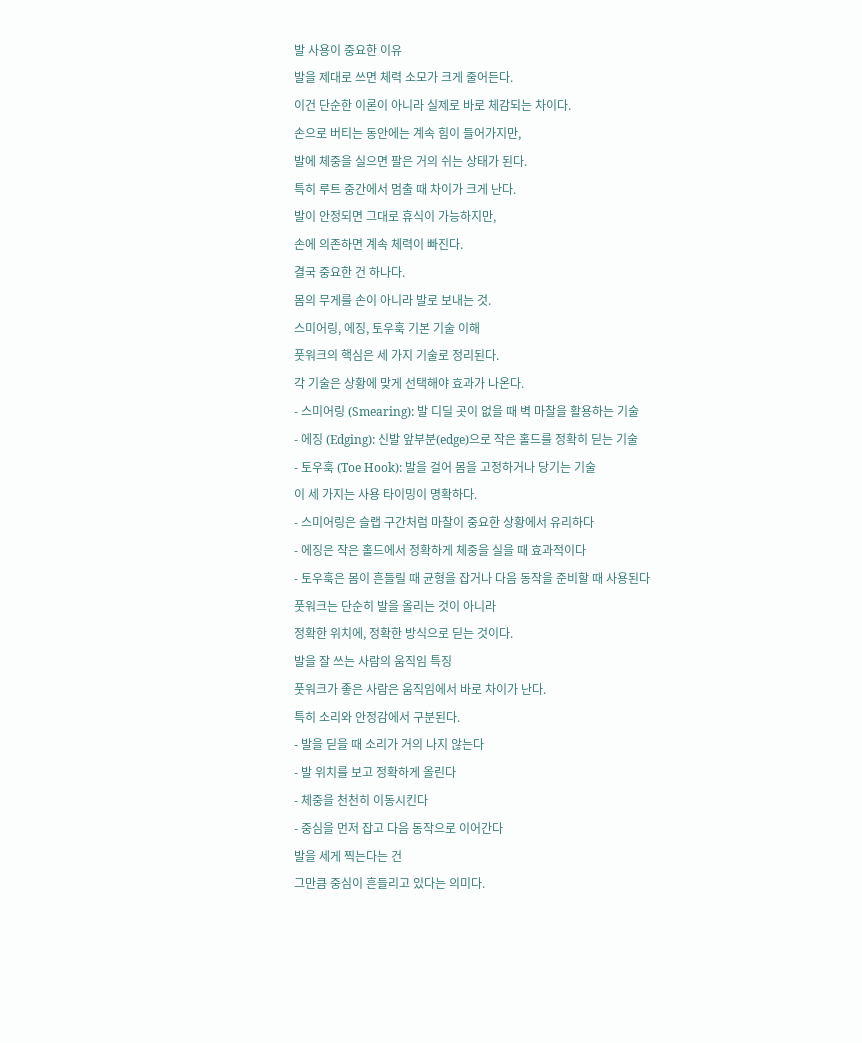발 사용이 중요한 이유
발을 제대로 쓰면 체력 소모가 크게 줄어든다.
이건 단순한 이론이 아니라 실제로 바로 체감되는 차이다.
손으로 버티는 동안에는 계속 힘이 들어가지만,
발에 체중을 실으면 팔은 거의 쉬는 상태가 된다.
특히 루트 중간에서 멈출 때 차이가 크게 난다.
발이 안정되면 그대로 휴식이 가능하지만,
손에 의존하면 계속 체력이 빠진다.
결국 중요한 건 하나다.
몸의 무게를 손이 아니라 발로 보내는 것.
스미어링, 에징, 토우훅 기본 기술 이해
풋워크의 핵심은 세 가지 기술로 정리된다.
각 기술은 상황에 맞게 선택해야 효과가 나온다.
- 스미어링 (Smearing): 발 디딜 곳이 없을 때 벽 마찰을 활용하는 기술
- 에징 (Edging): 신발 앞부분(edge)으로 작은 홀드를 정확히 딛는 기술
- 토우훅 (Toe Hook): 발을 걸어 몸을 고정하거나 당기는 기술
이 세 가지는 사용 타이밍이 명확하다.
- 스미어링은 슬랩 구간처럼 마찰이 중요한 상황에서 유리하다
- 에징은 작은 홀드에서 정확하게 체중을 실을 때 효과적이다
- 토우훅은 몸이 흔들릴 때 균형을 잡거나 다음 동작을 준비할 때 사용된다
풋워크는 단순히 발을 올리는 것이 아니라
정확한 위치에, 정확한 방식으로 딛는 것이다.
발을 잘 쓰는 사람의 움직임 특징
풋워크가 좋은 사람은 움직임에서 바로 차이가 난다.
특히 소리와 안정감에서 구분된다.
- 발을 딛을 때 소리가 거의 나지 않는다
- 발 위치를 보고 정확하게 올린다
- 체중을 천천히 이동시킨다
- 중심을 먼저 잡고 다음 동작으로 이어간다
발을 세게 찍는다는 건
그만큼 중심이 흔들리고 있다는 의미다.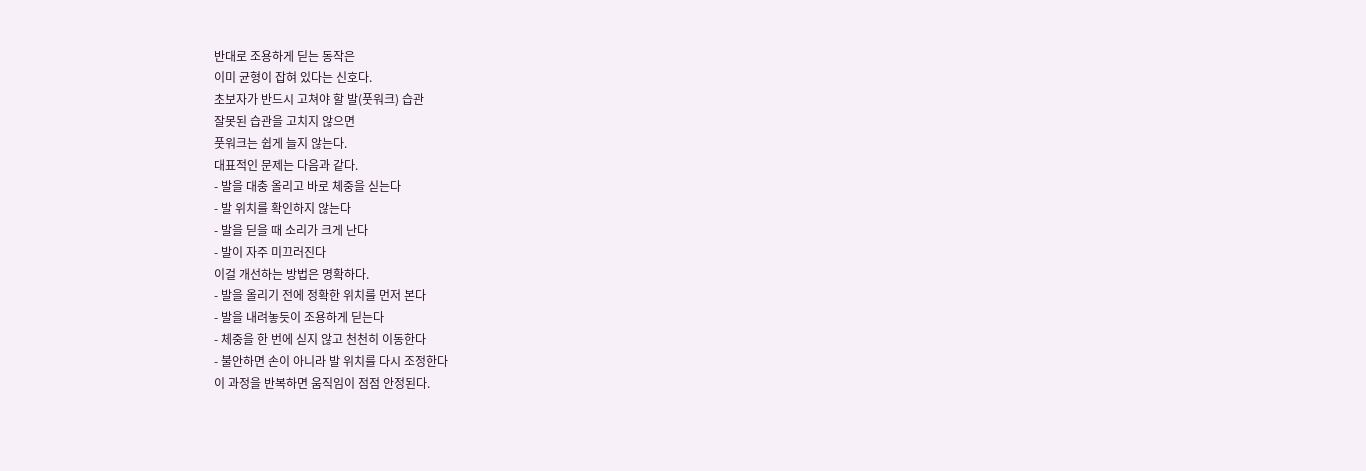반대로 조용하게 딛는 동작은
이미 균형이 잡혀 있다는 신호다.
초보자가 반드시 고쳐야 할 발(풋워크) 습관
잘못된 습관을 고치지 않으면
풋워크는 쉽게 늘지 않는다.
대표적인 문제는 다음과 같다.
- 발을 대충 올리고 바로 체중을 싣는다
- 발 위치를 확인하지 않는다
- 발을 딛을 때 소리가 크게 난다
- 발이 자주 미끄러진다
이걸 개선하는 방법은 명확하다.
- 발을 올리기 전에 정확한 위치를 먼저 본다
- 발을 내려놓듯이 조용하게 딛는다
- 체중을 한 번에 싣지 않고 천천히 이동한다
- 불안하면 손이 아니라 발 위치를 다시 조정한다
이 과정을 반복하면 움직임이 점점 안정된다.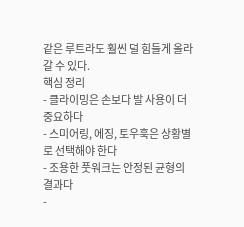같은 루트라도 훨씬 덜 힘들게 올라갈 수 있다.
핵심 정리
- 클라이밍은 손보다 발 사용이 더 중요하다
- 스미어링, 에징, 토우훅은 상황별로 선택해야 한다
- 조용한 풋워크는 안정된 균형의 결과다
-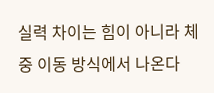실력 차이는 힘이 아니라 체중 이동 방식에서 나온다